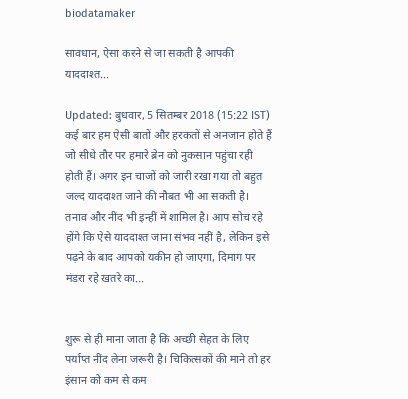biodatamaker

सावधान, ऐसा करने से जा सकती है आपकी याददाश्त...

Updated: बुधवार, 5 सितम्बर 2018 (15:22 IST)
कई बार हम ऐसी बातों और हरकतों से अनजान होते हैं जो सीधे तौर पर हमारे ब्रेन को नुकसान पहुंचा रही होती हैं। अगर इन चाजों को जारी रखा गया तो बहुत जल्द याददाश्त जाने की नौबत भी आ सकती है। तनाव और नींद भी इन्हीं में शामिल है। आप सोच रहे होंगे कि ऐसे याददाश्त जाना संभव नहीं है, लेकिन इसे पढ़ने के बाद आपको यकीन हो जाएगा, दिमाग पर मंडरा रहे खतरे का...


शुरू से ही माना जाता है कि अच्छी सेहत के लिए पर्याप्त नींद लेना जरूरी है। चिकित्सकों की माने तो हर इंसान को कम से कम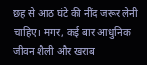छह से आठ घंटे की नींद जरूर लेनी चाहिए। मगर, कई बार आधुनिक जीवन शैली और खराब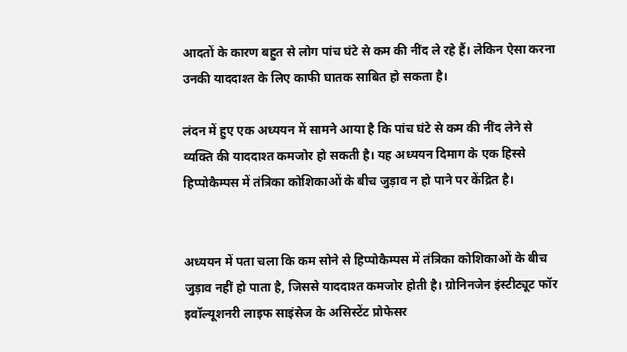आदतों के कारण बहुत से लोग पांच घंटे से कम की नींद ले रहे हैं। लेकिन ऐसा करना उनकी याददाश्त के लिए काफी घातक साबित हो सकता है।

लंदन में हुए एक अध्ययन में सामने आया है कि पांच घंटे से कम की नींद लेने से व्यक्ति की याददाश्त कमजोर हो सकती है। यह अध्ययन दिमाग के एक हिस्से हिप्पोकैम्पस में तंत्रिका कोशिकाओं के बीच जुड़ाव न हो पाने पर केंद्रित है।


अध्ययन में पता चला कि कम सोने से हिप्पोकैम्पस में तंत्रिका कोशिकाओं के बीच जुड़ाव नहीं हो पाता है, जिससे याददाश्त कमजोर होती है। ग्रोनिनजेन इंस्टीट्यूट फॉर इवॉल्यूशनरी लाइफ साइंसेज के असिस्टेंट प्रोफेसर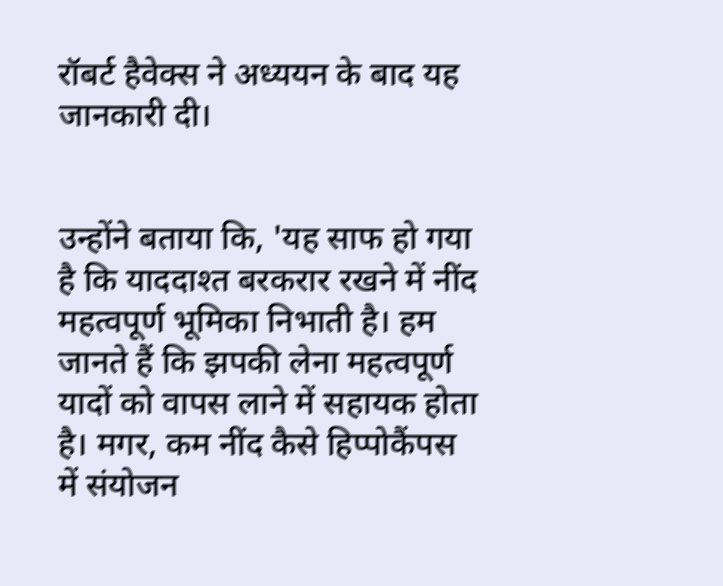रॉबर्ट हैवेक्स ने अध्ययन के बाद यह जानकारी दी।


उन्होंने बताया कि, 'यह साफ हो गया है कि याददाश्त बरकरार रखने में नींद महत्वपूर्ण भूमिका निभाती है। हम जानते हैं कि झपकी लेना महत्वपूर्ण यादों को वापस लाने में सहायक होता है। मगर, कम नींद कैसे हिप्पोकैंपस में संयोजन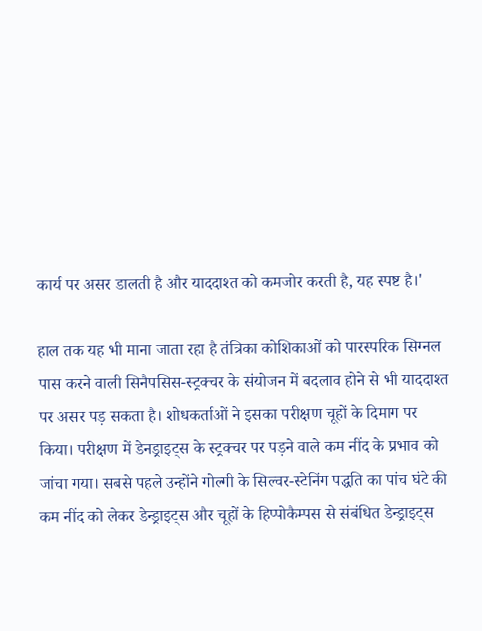कार्य पर असर डालती है और याददाश्त को कमजोर करती है, यह स्पष्ट है।'

हाल तक यह भी माना जाता रहा है तंत्रिका कोशिकाओं को पारस्परिक सिग्नल पास करने वाली सिनैपसिस-स्ट्रक्चर के संयोजन में बदलाव होने से भी याददाश्त पर असर पड़ सकता है। शोधकर्ताओं ने इसका परीक्षण चूहों के दिमाग पर किया। परीक्षण में डेनड्राइट्स के स्ट्रक्चर पर पड़ने वाले कम नींद के प्रभाव को जांचा गया। सबसे पहले उन्होंने गोल्गी के सिल्वर-स्टेनिंग पद्धति का पांच घंटे की कम नींद को लेकर डेन्ड्राइट्स और चूहों के हिप्पोकैम्पस से संबंधित डेन्ड्राइट्स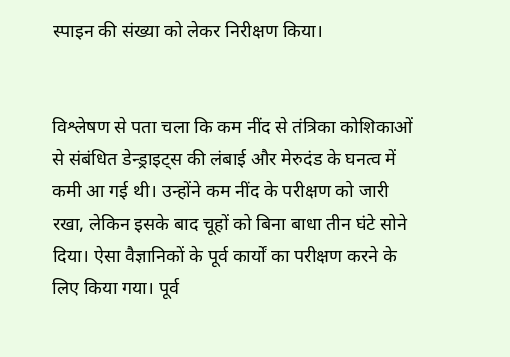स्पाइन की संख्या को लेकर निरीक्षण किया।


विश्लेषण से पता चला कि कम नींद से तंत्रिका कोशिकाओं से संबंधित डेन्ड्राइट्स की लंबाई और मेरुदंड के घनत्व में कमी आ गई थी। उन्होंने कम नींद के परीक्षण को जारी रखा, लेकिन इसके बाद चूहों को बिना बाधा तीन घंटे सोने दिया। ऐसा वैज्ञानिकों के पूर्व कार्यों का परीक्षण करने के लिए किया गया। पूर्व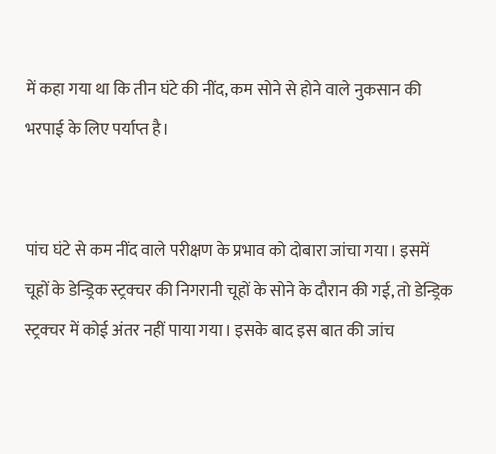में कहा गया था कि तीन घंटे की नींद, कम सोने से होने वाले नुकसान की भरपाई के लिए पर्याप्त है।


पांच घंटे से कम नींद वाले परीक्षण के प्रभाव को दोबारा जांचा गया। इसमें चूहों के डेन्ड्रिक स्ट्रक्चर की निगरानी चूहों के सोने के दौरान की गई, तो डेन्ड्रिक स्ट्रक्चर में कोई अंतर नहीं पाया गया। इसके बाद इस बात की जांच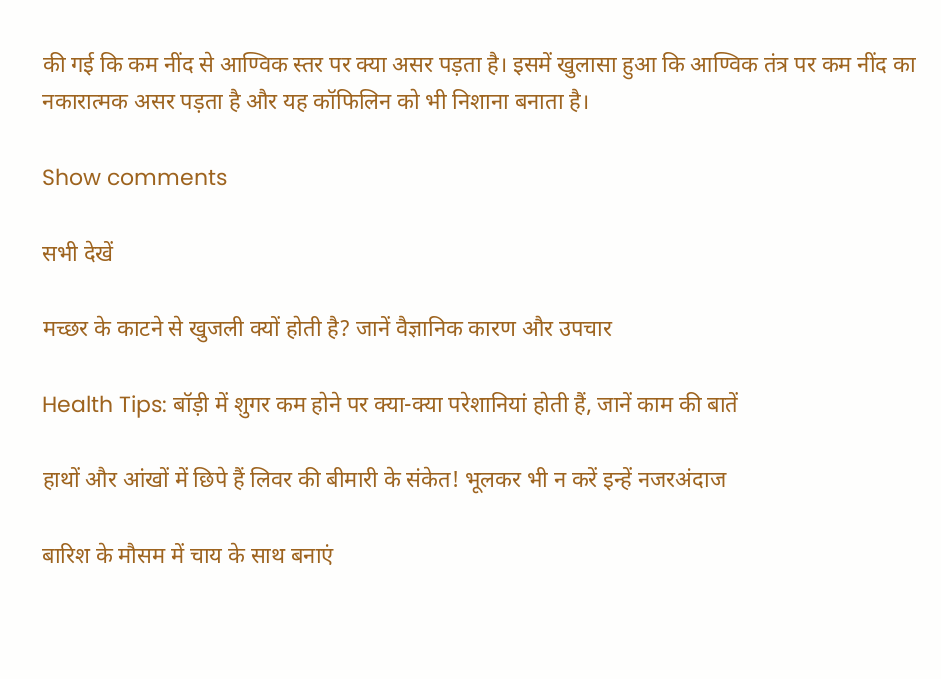की गई कि कम नींद से आण्विक स्तर पर क्या असर पड़ता है। इसमें खुलासा हुआ कि आण्विक तंत्र पर कम नींद का नकारात्मक असर पड़ता है और यह कॉफिलिन को भी निशाना बनाता है।

Show comments

सभी देखें

मच्छर के काटने से खुजली क्यों होती है? जानें वैज्ञानिक कारण और उपचार

Health Tips: बॉड़ी में शुगर कम होने पर क्या-क्या परेशानियां होती हैं, जानें काम की बातें

हाथों और आंखों में छिपे हैं लिवर की बीमारी के संकेत! भूलकर भी न करें इन्हें नजरअंदाज

बारिश के मौसम में चाय के साथ बनाएं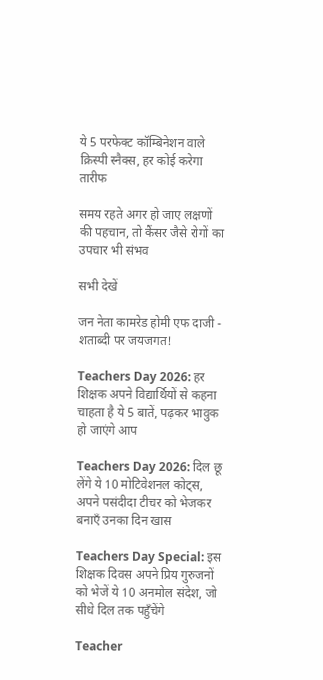ये 5 परफेक्ट कॉम्बिनेशन वाले क्रिस्पी स्नैक्स, हर कोई करेगा तारीफ

समय रहते अगर हो जाए लक्षणों की पहचान, तो कैंसर जैसे रोगों का उपचार भी संभव

सभी देखें

जन नेता कामरेड होमी एफ दाजी - शताब्दी पर जयजगत!

Teachers Day 2026: हर शिक्षक अपने विद्यार्थियों से कहना चाहता है ये 5 बातें, पढ़कर भावुक हो जाएंगे आप

Teachers Day 2026: दिल छू लेंगे ये 10 मोटिवेशनल कोट्स, अपने पसंदीदा टीचर को भेजकर बनाएँ उनका दिन खास

Teachers Day Special: इस शिक्षक दिवस अपने प्रिय गुरुजनों को भेजें ये 10 अनमोल संदेश, जो सीधे दिल तक पहुँचेंगे

Teacher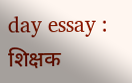day essay : शिक्षक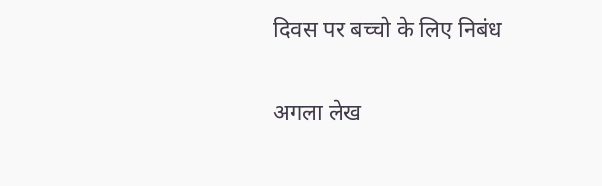दिवस पर बच्चो के लिए निबंध

अगला लेख